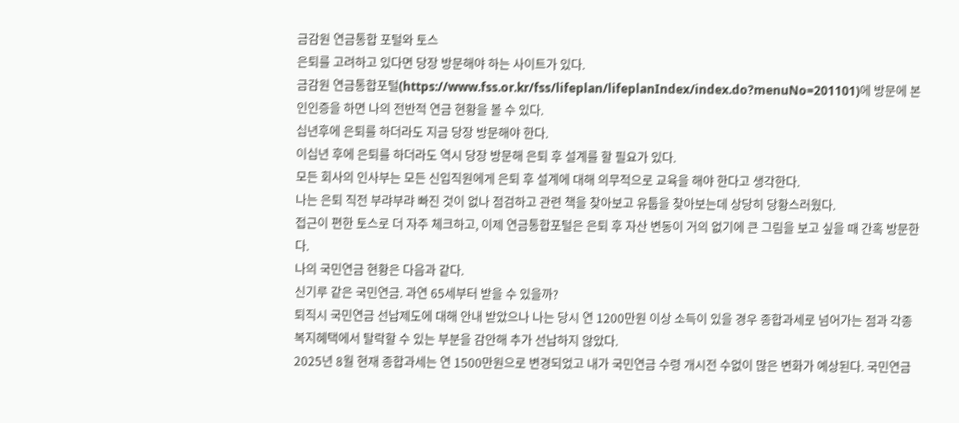금감원 연금통합 포털와 토스
은퇴를 고려하고 있다면 당장 방문해야 하는 사이트가 있다.
금감원 연금통합포털(https://www.fss.or.kr/fss/lifeplan/lifeplanIndex/index.do?menuNo=201101)에 방문에 본인인증을 하면 나의 전반적 연금 현황을 볼 수 있다.
십년후에 은퇴를 하더라도 지금 당장 방문해야 한다.
이십년 후에 은퇴를 하더라도 역시 당장 방문해 은퇴 후 설계를 할 필요가 있다.
모든 회사의 인사부는 모든 신입직원에게 은퇴 후 설계에 대해 의무적으로 교육을 해야 한다고 생각한다.
나는 은퇴 직전 부랴부랴 빠진 것이 없나 점검하고 관련 책을 찾아보고 유툽을 찾아보는데 상당히 당황스러웠다.
접근이 편한 토스로 더 자주 체크하고, 이제 연금통합포털은 은퇴 후 자산 변동이 거의 없기에 큰 그림을 보고 싶을 때 간혹 방문한다.
나의 국민연금 현황은 다음과 같다.
신기루 같은 국민연금. 과연 65세부터 받을 수 있을까?
퇴직시 국민연금 선납제도에 대해 안내 받았으나 나는 당시 연 1200만원 이상 소득이 있을 경우 종합과세로 넘어가는 점과 각종 복지혜택에서 탈락할 수 있는 부분을 감안해 추가 선납하지 않았다.
2025년 8월 현재 종합과세는 연 1500만원으로 변경되었고 내가 국민연금 수령 개시전 수없이 많은 변화가 예상된다. 국민연금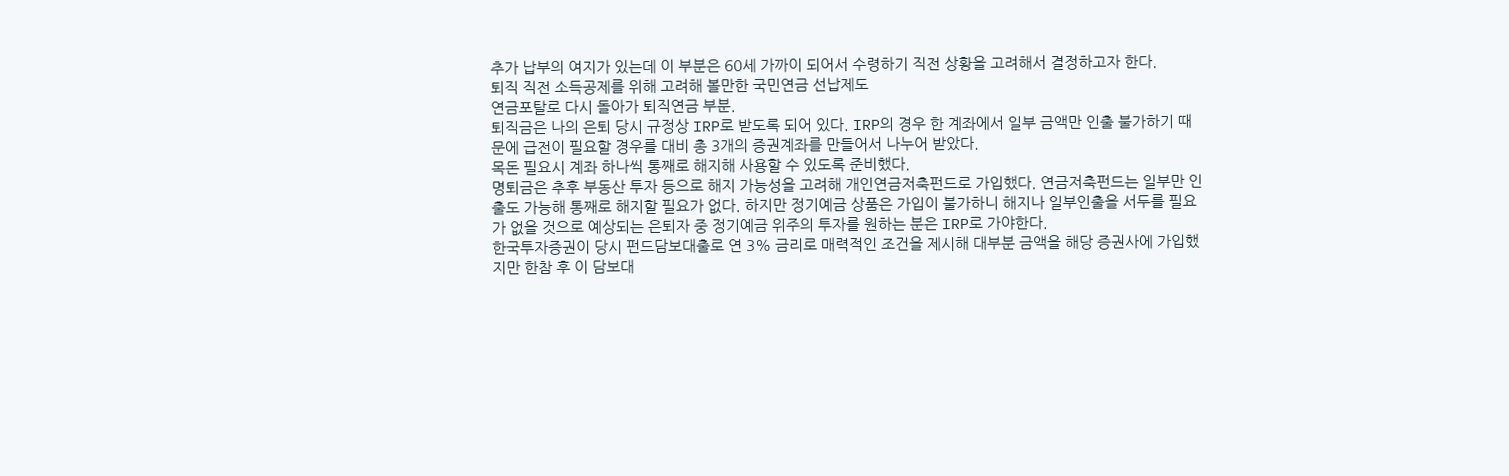추가 납부의 여지가 있는데 이 부분은 60세 가까이 되어서 수령하기 직전 상황을 고려해서 결정하고자 한다.
퇴직 직전 소득공제를 위해 고려해 볼만한 국민연금 선납제도
연금포탈로 다시 돌아가 퇴직연금 부분.
퇴직금은 나의 은퇴 당시 규정상 IRP로 받도록 되어 있다. IRP의 경우 한 계좌에서 일부 금액만 인출 불가하기 때문에 급전이 필요할 경우를 대비 총 3개의 증권계좌를 만들어서 나누어 받았다.
목돈 필요시 계좌 하나씩 통째로 해지해 사용할 수 있도록 준비했다.
명퇴금은 추후 부동산 투자 등으로 해지 가능성을 고려해 개인연금저축펀드로 가입했다. 연금저축펀드는 일부만 인출도 가능해 통째로 해지할 필요가 없다. 하지만 정기예금 상품은 가입이 불가하니 해지나 일부인출을 서두를 필요가 없을 것으로 예상되는 은퇴자 중 정기예금 위주의 투자를 원하는 분은 IRP로 가야한다.
한국투자증권이 당시 펀드담보대출로 연 3% 금리로 매력적인 조건을 제시해 대부분 금액을 해당 증권사에 가입했지만 한참 후 이 담보대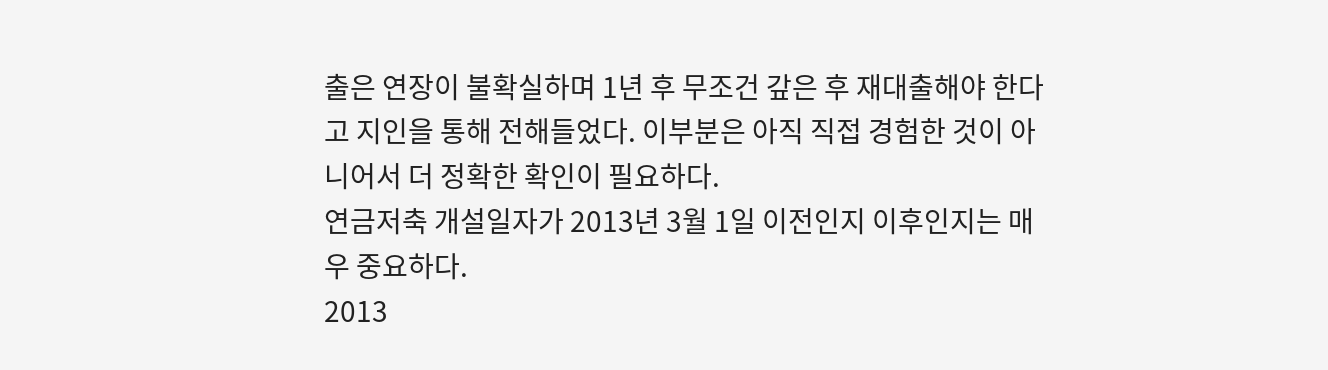출은 연장이 불확실하며 1년 후 무조건 갚은 후 재대출해야 한다고 지인을 통해 전해들었다. 이부분은 아직 직접 경험한 것이 아니어서 더 정확한 확인이 필요하다.
연금저축 개설일자가 2013년 3월 1일 이전인지 이후인지는 매우 중요하다.
2013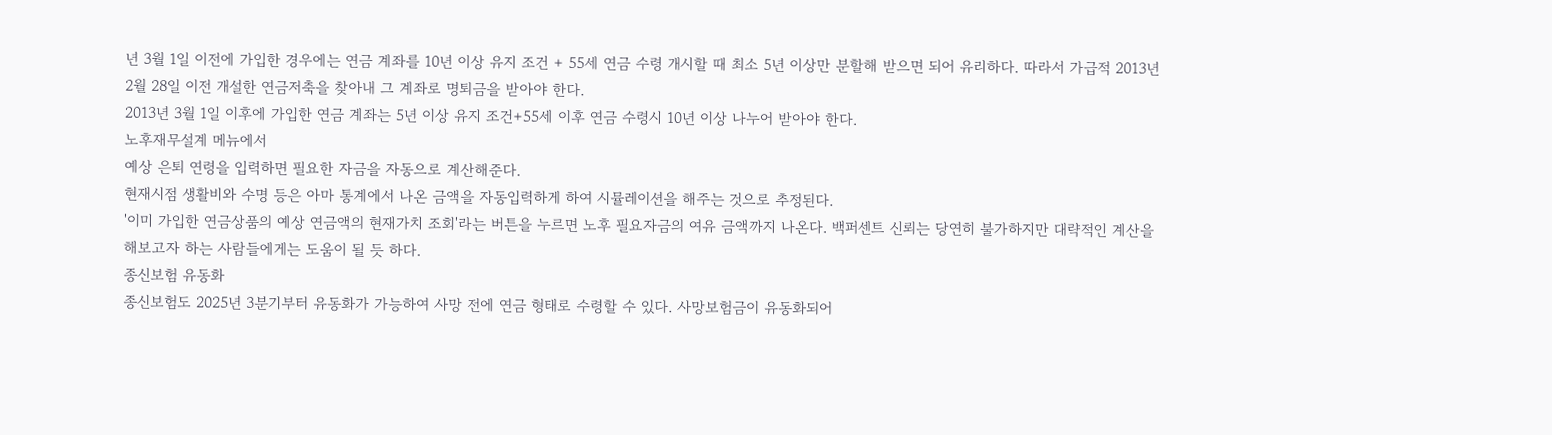년 3월 1일 이전에 가입한 경우에는 연금 계좌를 10년 이상 유지 조건 + 55세 연금 수령 개시할 때 최소 5년 이상만 분할해 받으면 되어 유리하다. 따라서 가급적 2013년 2월 28일 이전 개설한 연금저축을 찾아내 그 계좌로 명퇴금을 받아야 한다.
2013년 3월 1일 이후에 가입한 연금 계좌는 5년 이상 유지 조건+55세 이후 연금 수령시 10년 이상 나누어 받아야 한다.
노후재무설계 메뉴에서
예상 은퇴 연령을 입력하면 필요한 자금을 자동으로 계산해준다.
현재시점 생활비와 수명 등은 아마 통계에서 나온 금액을 자동입력하게 하여 시뮬레이션을 해주는 것으로 추정된다.
'이미 가입한 연금상품의 예상 연금액의 현재가치 조회'라는 버튼을 누르면 노후 필요자금의 여유 금액까지 나온다. 백퍼센트 신뢰는 당연히 불가하지만 대략적인 계산을 해보고자 하는 사람들에게는 도움이 될 듯 하다.
종신보험 유동화
종신보험도 2025년 3분기부터 유동화가 가능하여 사망 전에 연금 형태로 수령할 수 있다. 사망보험금이 유동화되어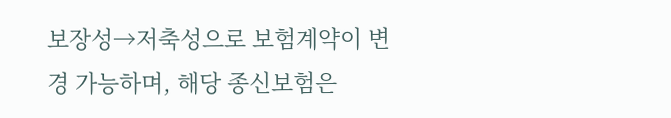보장성→저축성으로 보험계약이 변경 가능하며, 해당 종신보험은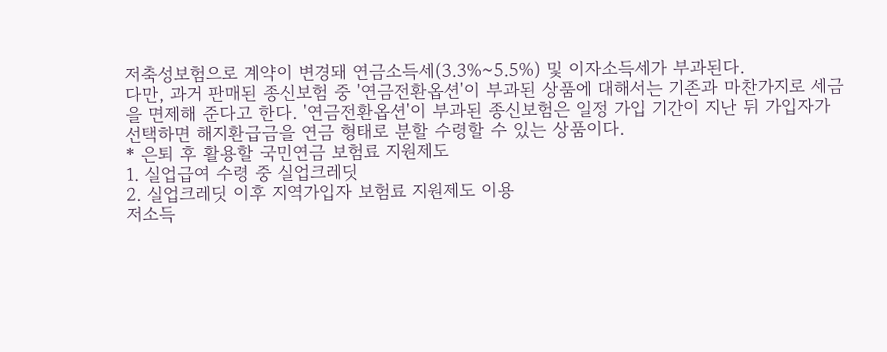저축성보험으로 계약이 변경돼 연금소득세(3.3%~5.5%) 및 이자소득세가 부과된다.
다만, 과거 판매된 종신보험 중 '연금전환옵션'이 부과된 상품에 대해서는 기존과 마찬가지로 세금을 면제해 준다고 한다. '연금전환옵션'이 부과된 종신보험은 일정 가입 기간이 지난 뒤 가입자가 선택하면 해지환급금을 연금 형태로 분할 수령할 수 있는 상품이다.
* 은퇴 후 활용할 국민연금 보험료 지원제도
1. 실업급여 수령 중 실업크레딧
2. 실업크레딧 이후 지역가입자 보험료 지원제도 이용
저소득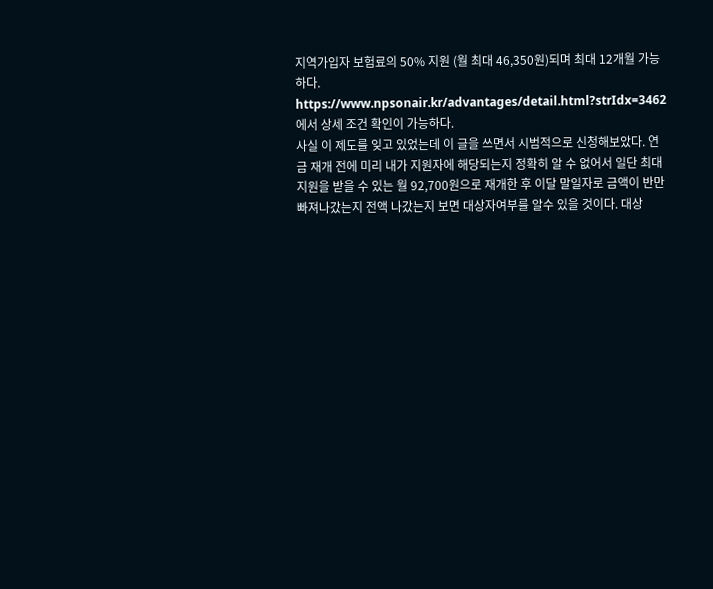지역가입자 보험료의 50% 지원 (월 최대 46,350원)되며 최대 12개월 가능하다.
https://www.npsonair.kr/advantages/detail.html?strIdx=3462 에서 상세 조건 확인이 가능하다.
사실 이 제도를 잊고 있었는데 이 글을 쓰면서 시범적으로 신청해보았다. 연금 재개 전에 미리 내가 지원자에 해당되는지 정확히 알 수 없어서 일단 최대지원을 받을 수 있는 월 92,700원으로 재개한 후 이달 말일자로 금액이 반만 빠져나갔는지 전액 나갔는지 보면 대상자여부를 알수 있을 것이다. 대상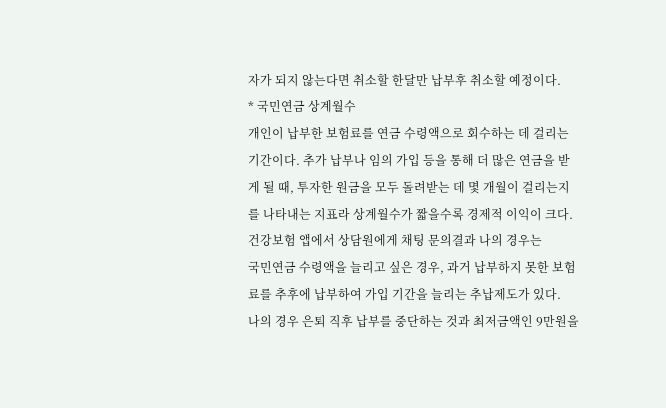자가 되지 않는다면 취소할 한달만 납부후 취소할 예정이다.
* 국민연금 상계월수
개인이 납부한 보험료를 연금 수령액으로 회수하는 데 걸리는 기간이다. 추가 납부나 임의 가입 등을 통해 더 많은 연금을 받게 될 때, 투자한 원금을 모두 돌려받는 데 몇 개월이 걸리는지를 나타내는 지표라 상계월수가 짧을수록 경제적 이익이 크다.
건강보험 앱에서 상담원에게 채팅 문의결과 나의 경우는
국민연금 수령액을 늘리고 싶은 경우, 과거 납부하지 못한 보험료를 추후에 납부하여 가입 기간을 늘리는 추납제도가 있다.
나의 경우 은퇴 직후 납부를 중단하는 것과 최저금액인 9만원을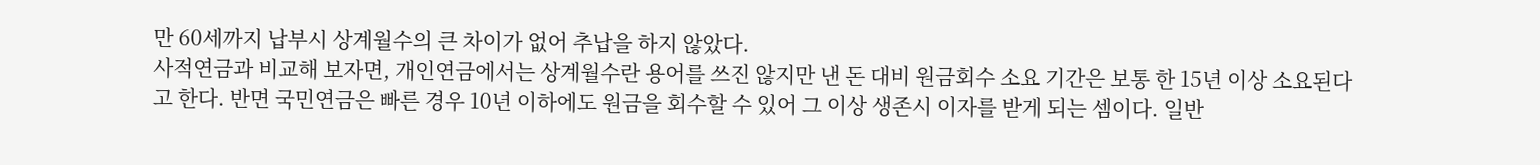만 60세까지 납부시 상계월수의 큰 차이가 없어 추납을 하지 않았다.
사적연금과 비교해 보자면, 개인연금에서는 상계월수란 용어를 쓰진 않지만 낸 돈 대비 원금회수 소요 기간은 보통 한 15년 이상 소요된다고 한다. 반면 국민연금은 빠른 경우 10년 이하에도 원금을 회수할 수 있어 그 이상 생존시 이자를 받게 되는 셈이다. 일반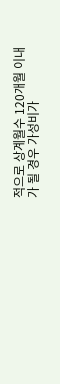적으로 상계월수 120개월 이내가 될 경우 가성비가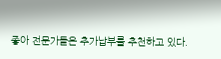좋아 전문가들은 추가납부를 추천하고 있다.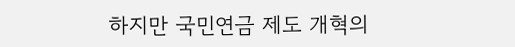하지만 국민연금 제도 개혁의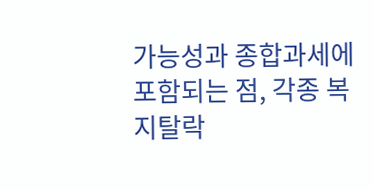가능성과 종합과세에 포함되는 점, 각종 복지탈락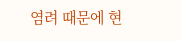염려 때문에 현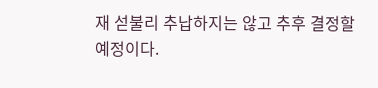재 섣불리 추납하지는 않고 추후 결정할 예정이다.